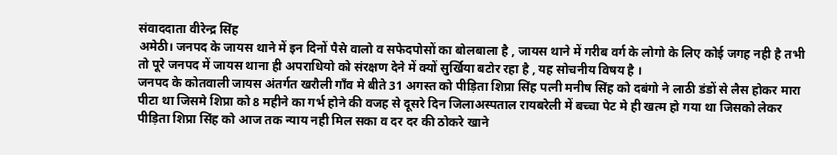संवाददाता वीरेन्द्र सिंह
अमेठी। जनपद के जायस थाने में इन दिनों पैसे वालो व सफेदपोसों का बोलबाला है , जायस थाने में गरीब वर्ग के लोगो के लिए कोई जगह नही है तभी तो पूरे जनपद में जायस थाना ही अपराधियो को संरक्षण देने में क्यों सुर्खिया बटोर रहा है , यह सोचनीय विषय है ।
जनपद के कोतवाली जायस अंतर्गत खरौली गाँव मे बीते 31 अगस्त को पीड़िता शिप्रा सिंह पत्नी मनीष सिंह को दबंगो ने लाठी डंडों से लैस होकर मारा पीटा था जिसमे शिप्रा को 8 महीने का गर्भ होने की वजह से दूसरे दिन जिलाअस्पताल रायबरेली में बच्चा पेट मे ही खत्म हो गया था जिसको लेकर पीड़िता शिप्रा सिंह को आज तक न्याय नही मिल सका व दर दर की ठोकरे खाने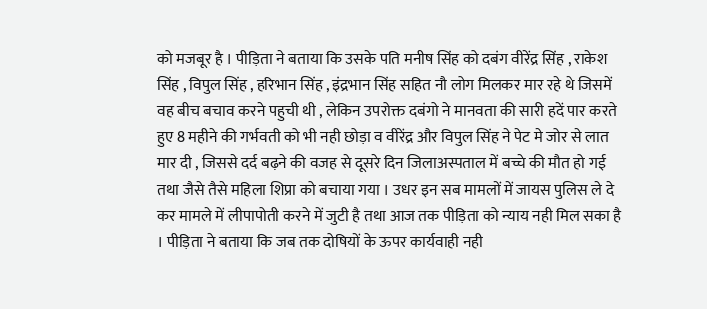को मजबूर है । पीड़िता ने बताया कि उसके पति मनीष सिंह को दबंग वीरेंद्र सिंह , राकेश सिंह , विपुल सिंह , हरिभान सिंह , इंद्रभान सिंह सहित नौ लोग मिलकर मार रहे थे जिसमें वह बीच बचाव करने पहुची थी , लेकिन उपरोक्त दबंगो ने मानवता की सारी हदें पार करते हुए 8 महीने की गर्भवती को भी नही छोड़ा व वीरेंद्र और विपुल सिंह ने पेट मे जोर से लात मार दी , जिससे दर्द बढ़ने की वजह से दूसरे दिन जिलाअस्पताल में बच्चे की मौत हो गई तथा जैसे तैसे महिला शिप्रा को बचाया गया । उधर इन सब मामलों में जायस पुलिस ले दे कर मामले में लीपापोती करने में जुटी है तथा आज तक पीड़िता को न्याय नही मिल सका है । पीड़िता ने बताया कि जब तक दोषियों के ऊपर कार्यवाही नही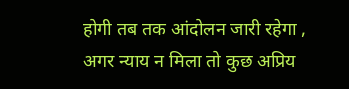होगी तब तक आंदोलन जारी रहेगा , अगर न्याय न मिला तो कुछ अप्रिय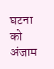घटना को अंजाम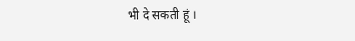भी दे सकती हूं ।